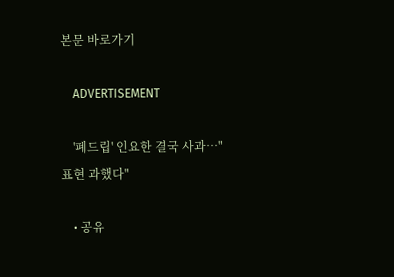본문 바로가기

    ADVERTISEMENT

    '폐드립' 인요한 결국 사과…"표현 과했다"

    • 공유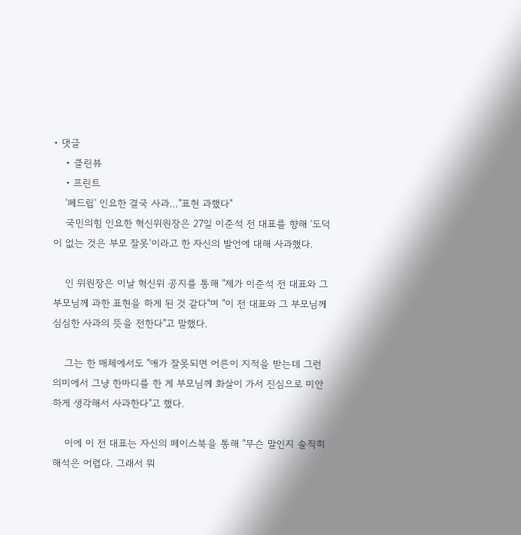• 댓글
    • 클린뷰
    • 프린트
    '폐드립' 인요한 결국 사과…"표현 과했다"
    국민의힘 인요한 혁신위원장은 27일 이준석 전 대표를 향해 '도덕이 없는 것은 부모 잘못'이라고 한 자신의 발언에 대해 사과했다.

    인 위원장은 이날 혁신위 공지를 통해 "제가 이준석 전 대표와 그 부모님께 과한 표현을 하게 된 것 같다"며 "이 전 대표와 그 부모님께 심심한 사과의 뜻을 전한다"고 말했다.

    그는 한 매체에서도 "애가 잘못되면 어른이 지적을 받는데 그런 의미에서 그냥 한마디를 한 게 부모님께 화살이 가서 진심으로 미안하게 생각해서 사과한다"고 했다.

    이에 이 전 대표는 자신의 페이스북을 통해 "무슨 말인지 솔직히 해석은 어렵다. 그래서 뭐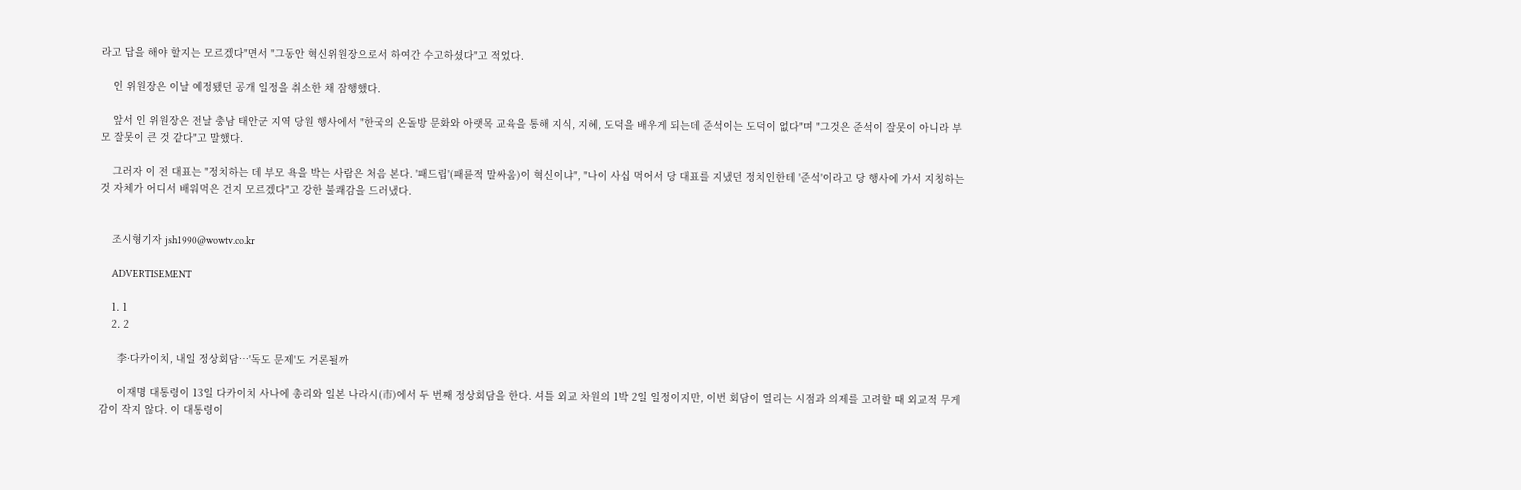라고 답을 해야 할지는 모르겠다"면서 "그동안 혁신위원장으로서 하여간 수고하셨다"고 적었다.

    인 위원장은 이날 예정됐던 공개 일정을 취소한 채 잠행했다.

    앞서 인 위원장은 전날 충남 태안군 지역 당원 행사에서 "한국의 온돌방 문화와 아랫목 교육을 통해 지식, 지혜, 도덕을 배우게 되는데 준석이는 도덕이 없다"며 "그것은 준석이 잘못이 아니라 부모 잘못이 큰 것 같다"고 말했다.

    그러자 이 전 대표는 "정치하는 데 부모 욕을 박는 사람은 처음 본다. '패드립'(패륜적 말싸움)이 혁신이냐", "나이 사십 먹어서 당 대표를 지냈던 정치인한테 '준석'이라고 당 행사에 가서 지칭하는 것 자체가 어디서 배워먹은 건지 모르겠다"고 강한 불쾌감을 드러냈다.


    조시형기자 jsh1990@wowtv.co.kr

    ADVERTISEMENT

    1. 1
    2. 2

      李·다카이치, 내일 정상회담…'독도 문제'도 거론될까

      이재명 대통령이 13일 다카이치 사나에 총리와 일본 나라시(市)에서 두 번째 정상회담을 한다. 셔틀 외교 차원의 1박 2일 일정이지만, 이번 회담이 열리는 시점과 의제를 고려할 때 외교적 무게감이 작지 않다. 이 대통령이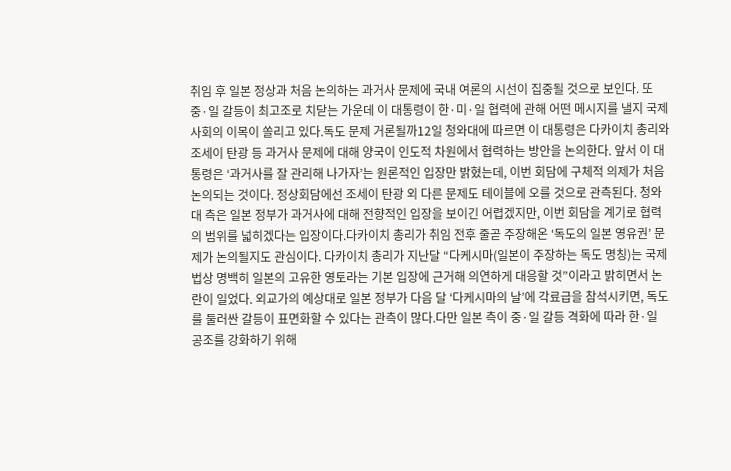취임 후 일본 정상과 처음 논의하는 과거사 문제에 국내 여론의 시선이 집중될 것으로 보인다. 또 중·일 갈등이 최고조로 치닫는 가운데 이 대통령이 한·미·일 협력에 관해 어떤 메시지를 낼지 국제 사회의 이목이 쏠리고 있다.독도 문제 거론될까12일 청와대에 따르면 이 대통령은 다카이치 총리와 조세이 탄광 등 과거사 문제에 대해 양국이 인도적 차원에서 협력하는 방안을 논의한다. 앞서 이 대통령은 ‘과거사를 잘 관리해 나가자’는 원론적인 입장만 밝혔는데, 이번 회담에 구체적 의제가 처음 논의되는 것이다. 정상회담에선 조세이 탄광 외 다른 문제도 테이블에 오를 것으로 관측된다. 청와대 측은 일본 정부가 과거사에 대해 전향적인 입장을 보이긴 어렵겠지만, 이번 회담을 계기로 협력의 범위를 넓히겠다는 입장이다.다카이치 총리가 취임 전후 줄곧 주장해온 ‘독도의 일본 영유권’ 문제가 논의될지도 관심이다. 다카이치 총리가 지난달 “다케시마(일본이 주장하는 독도 명칭)는 국제법상 명백히 일본의 고유한 영토라는 기본 입장에 근거해 의연하게 대응할 것”이라고 밝히면서 논란이 일었다. 외교가의 예상대로 일본 정부가 다음 달 ‘다케시마의 날’에 각료급을 참석시키면, 독도를 둘러싼 갈등이 표면화할 수 있다는 관측이 많다.다만 일본 측이 중·일 갈등 격화에 따라 한·일 공조를 강화하기 위해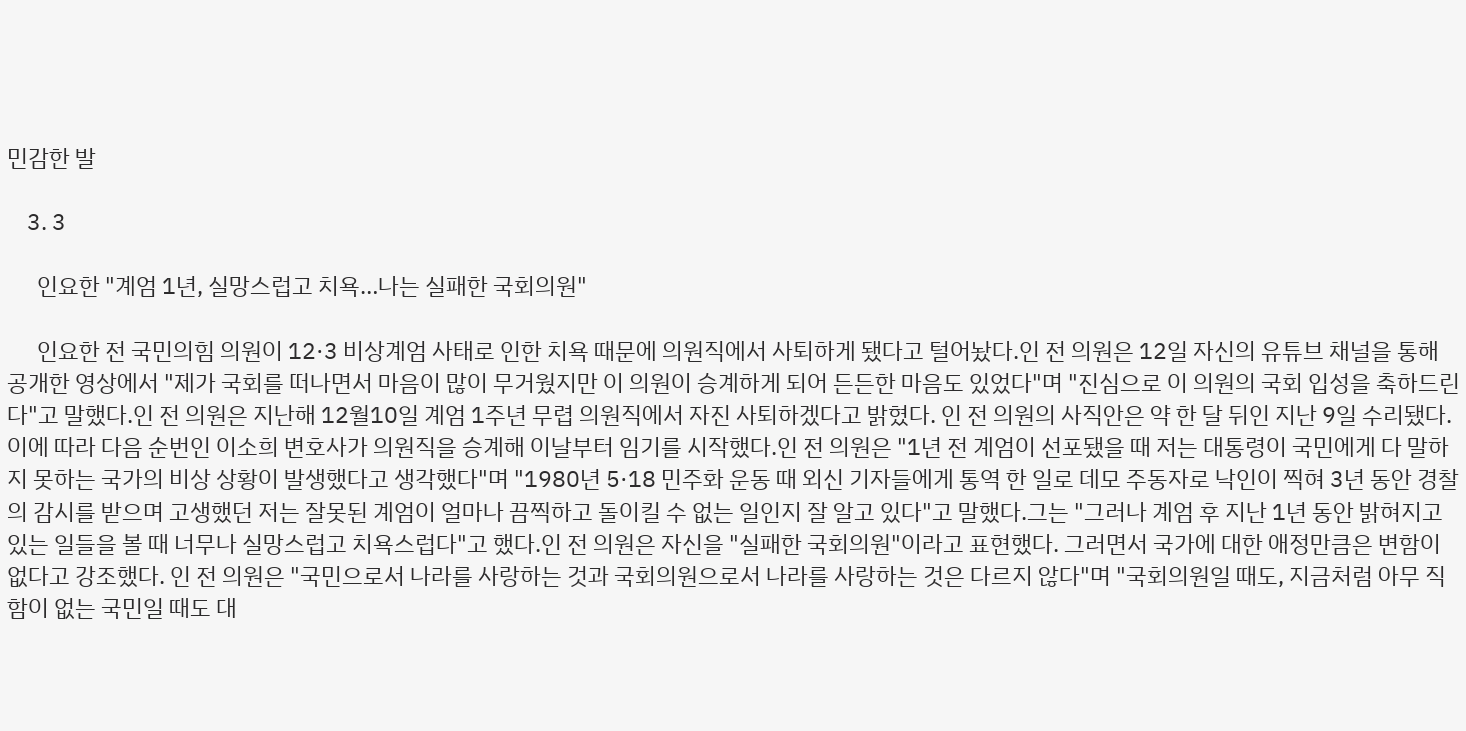민감한 발

    3. 3

      인요한 "계엄 1년, 실망스럽고 치욕…나는 실패한 국회의원"

      인요한 전 국민의힘 의원이 12·3 비상계엄 사태로 인한 치욕 때문에 의원직에서 사퇴하게 됐다고 털어놨다.인 전 의원은 12일 자신의 유튜브 채널을 통해 공개한 영상에서 "제가 국회를 떠나면서 마음이 많이 무거웠지만 이 의원이 승계하게 되어 든든한 마음도 있었다"며 "진심으로 이 의원의 국회 입성을 축하드린다"고 말했다.인 전 의원은 지난해 12월10일 계엄 1주년 무렵 의원직에서 자진 사퇴하겠다고 밝혔다. 인 전 의원의 사직안은 약 한 달 뒤인 지난 9일 수리됐다. 이에 따라 다음 순번인 이소희 변호사가 의원직을 승계해 이날부터 임기를 시작했다.인 전 의원은 "1년 전 계엄이 선포됐을 때 저는 대통령이 국민에게 다 말하지 못하는 국가의 비상 상황이 발생했다고 생각했다"며 "1980년 5·18 민주화 운동 때 외신 기자들에게 통역 한 일로 데모 주동자로 낙인이 찍혀 3년 동안 경찰의 감시를 받으며 고생했던 저는 잘못된 계엄이 얼마나 끔찍하고 돌이킬 수 없는 일인지 잘 알고 있다"고 말했다.그는 "그러나 계엄 후 지난 1년 동안 밝혀지고 있는 일들을 볼 때 너무나 실망스럽고 치욕스럽다"고 했다.인 전 의원은 자신을 "실패한 국회의원"이라고 표현했다. 그러면서 국가에 대한 애정만큼은 변함이 없다고 강조했다. 인 전 의원은 "국민으로서 나라를 사랑하는 것과 국회의원으로서 나라를 사랑하는 것은 다르지 않다"며 "국회의원일 때도, 지금처럼 아무 직함이 없는 국민일 때도 대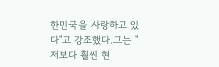한민국을 사랑하고 있다"고 강조했다.그는 "저보다 훨씬 현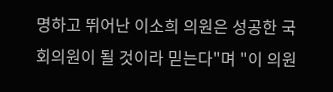명하고 뛰어난 이소희 의원은 성공한 국회의원이 될 것이라 믿는다"며 "이 의원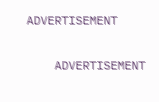ADVERTISEMENT

    ADVERTISEMENT